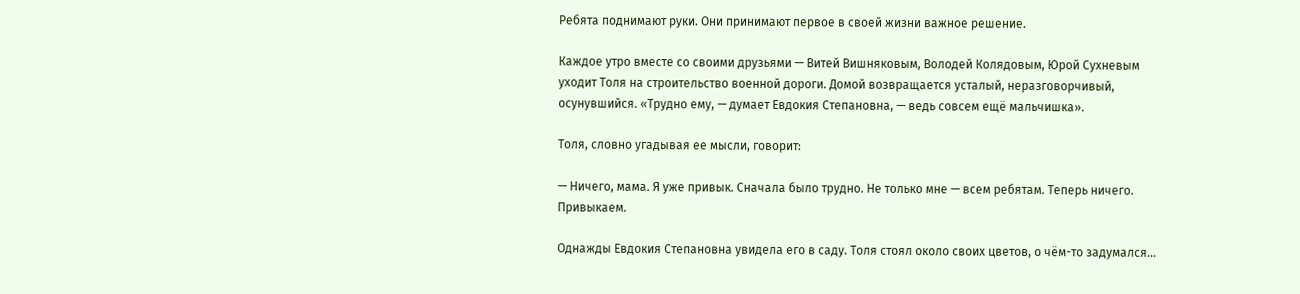Ребята поднимают руки. Они принимают первое в своей жизни важное решение.

Каждое утро вместе со своими друзьями — Витей Вишняковым, Володей Колядовым, Юрой Сухневым уходит Толя на строительство военной дороги. Домой возвращается усталый, неразговорчивый, осунувшийся. «Трудно ему, — думает Евдокия Степановна, — ведь совсем ещё мальчишка».

Толя, словно угадывая ее мысли, говорит:

— Ничего, мама. Я уже привык. Сначала было трудно. Не только мне — всем ребятам. Теперь ничего. Привыкаем.

Однажды Евдокия Степановна увидела его в саду. Толя стоял около своих цветов, о чём-то задумался…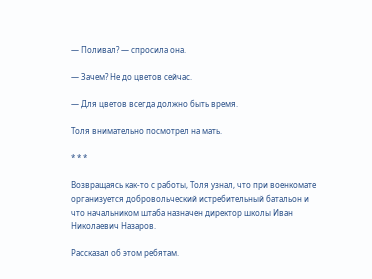— Поливал? — спросила она.

— Зачем? Не до цветов сейчас.

— Для цветов всегда должно быть время.

Толя внимательно посмотрел на мать.

* * *

Возвращаясь как-то с работы, Толя узнал, что при военкомате организуется добровольческий истребительный батальон и что начальником штаба назначен директор школы Иван Николаевич Назаров.

Рассказал об этом ребятам.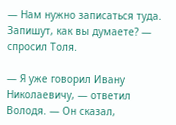— Нам нужно записаться туда. Запишут, как вы думаете? — спросил Толя.

— Я уже говорил Ивану Николаевичу, — ответил Володя. — Он сказал,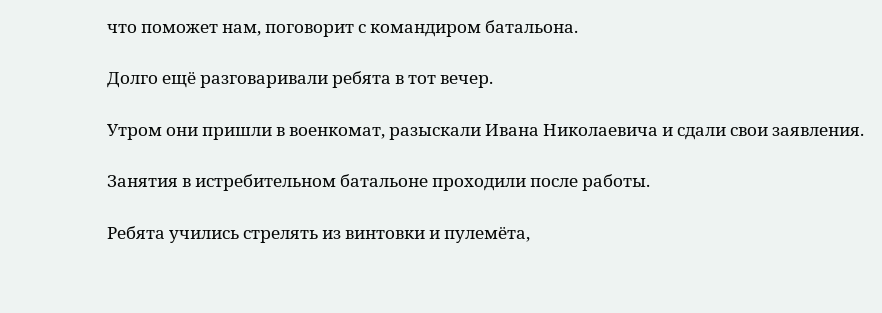что поможет нам, поговорит с командиром батальона.

Долго ещё разговаривали ребята в тот вечер.

Утром они пришли в военкомат, разыскали Ивана Николаевича и сдали свои заявления.

Занятия в истребительном батальоне проходили после работы.

Ребята учились стрелять из винтовки и пулемёта,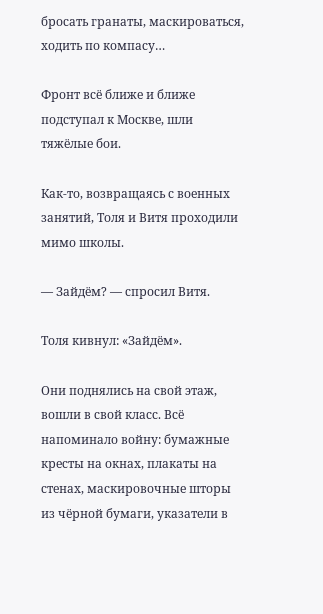бросать гранаты, маскироваться, ходить по компасу…

Фронт всё ближе и ближе подступал к Москве, шли тяжёлые бои.

Как-то, возвращаясь с военных занятий, Толя и Витя проходили мимо школы.

— Зайдём? — спросил Витя.

Толя кивнул: «Зайдём».

Они поднялись на свой этаж, вошли в свой класс. Всё напоминало войну: бумажные кресты на окнах, плакаты на стенах, маскировочные шторы из чёрной бумаги, указатели в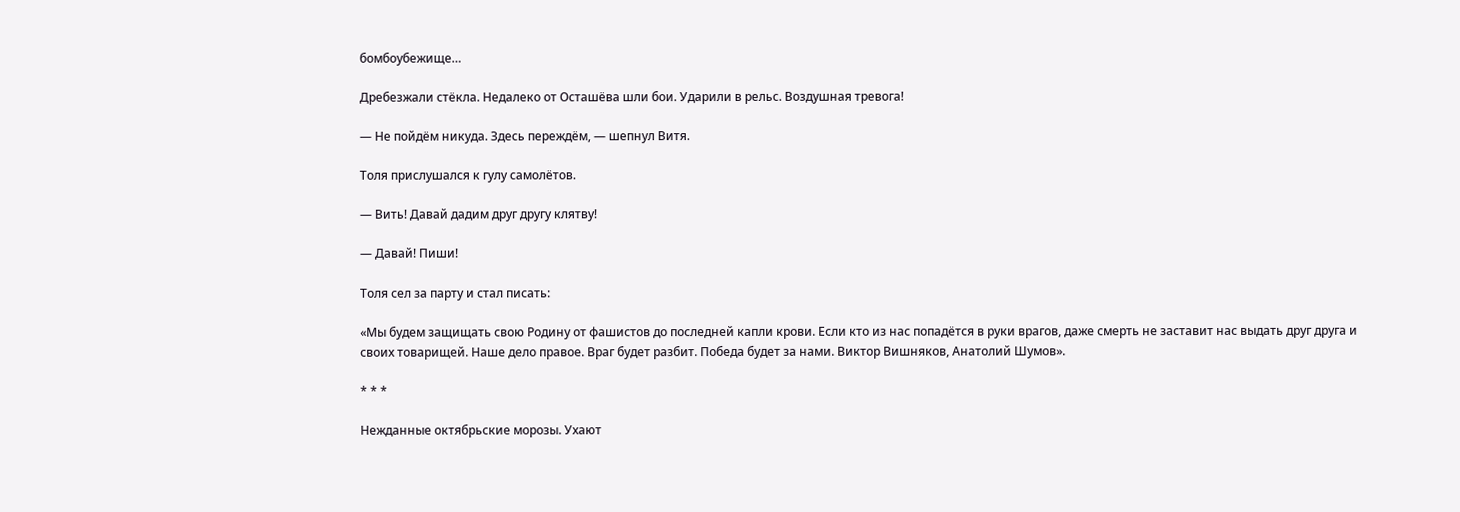бомбоубежище…

Дребезжали стёкла. Недалеко от Осташёва шли бои. Ударили в рельс. Воздушная тревога!

— Не пойдём никуда. Здесь переждём, — шепнул Витя.

Толя прислушался к гулу самолётов.

— Вить! Давай дадим друг другу клятву!

— Давай! Пиши!

Толя сел за парту и стал писать:

«Мы будем защищать свою Родину от фашистов до последней капли крови. Если кто из нас попадётся в руки врагов, даже смерть не заставит нас выдать друг друга и своих товарищей. Наше дело правое. Враг будет разбит. Победа будет за нами. Виктор Вишняков, Анатолий Шумов».

* * *

Нежданные октябрьские морозы. Ухают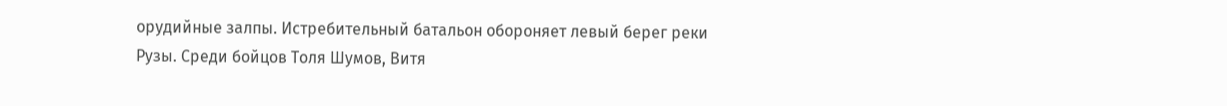орудийные залпы. Истребительный батальон обороняет левый берег реки Рузы. Среди бойцов Толя Шумов, Витя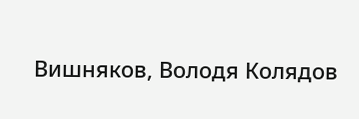Вишняков, Володя Колядов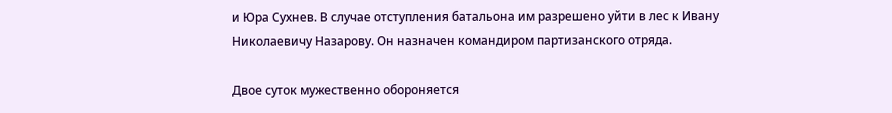и Юра Сухнев. В случае отступления батальона им разрешено уйти в лес к Ивану Николаевичу Назарову. Он назначен командиром партизанского отряда.

Двое суток мужественно обороняется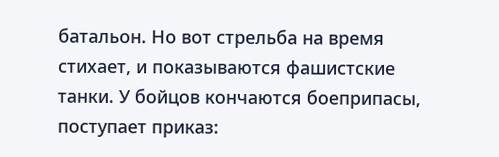батальон. Но вот стрельба на время стихает, и показываются фашистские танки. У бойцов кончаются боеприпасы, поступает приказ: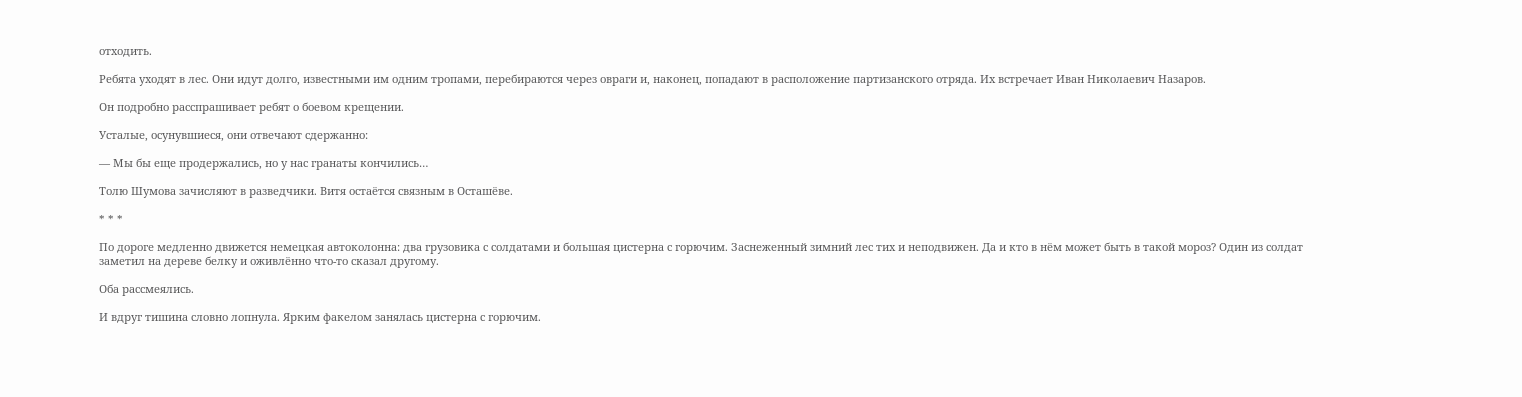отходить.

Ребята уходят в лес. Они идут долго, известными им одним тропами, перебираются через овраги и, наконец, попадают в расположение партизанского отряда. Их встречает Иван Николаевич Назаров.

Он подробно расспрашивает ребят о боевом крещении.

Усталые, осунувшиеся, они отвечают сдержанно:

— Мы бы еще продержались, но у нас гранаты кончились…

Толю Шумова зачисляют в разведчики. Витя остаётся связным в Осташёве.

* * *

По дороге медленно движется немецкая автоколонна: два грузовика с солдатами и большая цистерна с горючим. Заснеженный зимний лес тих и неподвижен. Да и кто в нём может быть в такой мороз? Один из солдат заметил на дереве белку и оживлённо что-то сказал другому.

Оба рассмеялись.

И вдруг тишина словно лопнула. Ярким факелом занялась цистерна с горючим.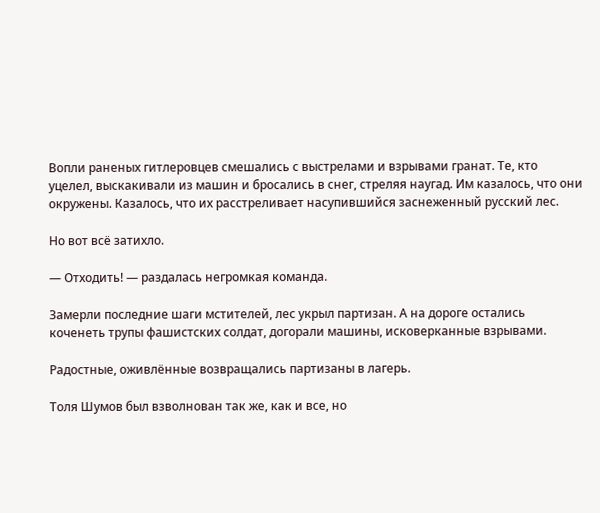Вопли раненых гитлеровцев смешались с выстрелами и взрывами гранат. Те, кто уцелел, выскакивали из машин и бросались в снег, стреляя наугад. Им казалось, что они окружены. Казалось, что их расстреливает насупившийся заснеженный русский лес.

Но вот всё затихло.

— Отходить! — раздалась негромкая команда.

Замерли последние шаги мстителей, лес укрыл партизан. А на дороге остались коченеть трупы фашистских солдат, догорали машины, исковерканные взрывами.

Радостные, оживлённые возвращались партизаны в лагерь.

Толя Шумов был взволнован так же, как и все, но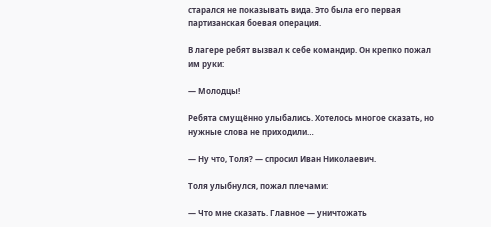старался не показывать вида. Это была его первая партизанская боевая операция.

В лагере ребят вызвал к себе командир. Он крепко пожал им руки:

— Молодцы!

Ребята смущённо улыбались. Хотелось многое сказать, но нужные слова не приходили…

— Ну что, Толя? — спросил Иван Николаевич.

Толя улыбнулся, пожал плечами:

— Что мне сказать. Главное — уничтожать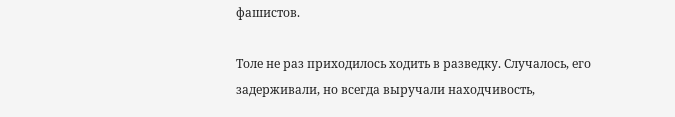фашистов.

Толе не раз приходилось ходить в разведку. Случалось, его задерживали, но всегда выручали находчивость,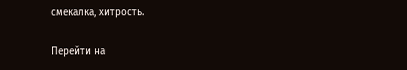смекалка, хитрость.

Перейти на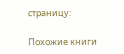страницу:

Похожие книги